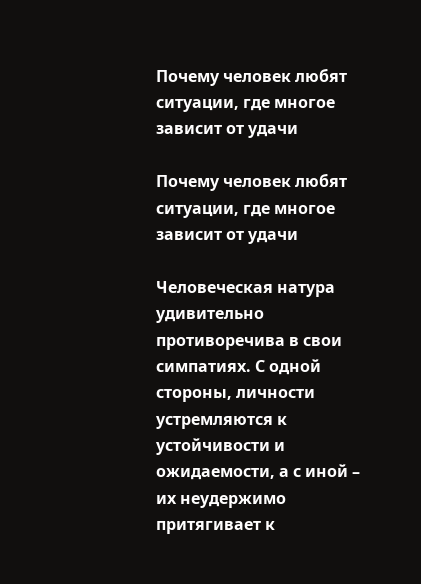Почему человек любят ситуации, где многое зависит от удачи

Почему человек любят ситуации, где многое зависит от удачи

Человеческая натура удивительно противоречива в свои симпатиях. С одной стороны, личности устремляются к устойчивости и ожидаемости, а с иной – их неудержимо притягивает к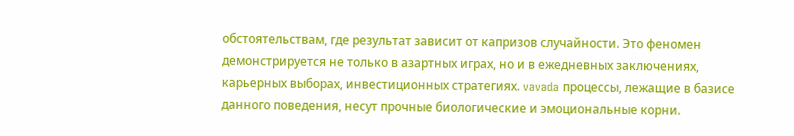обстоятельствам, где результат зависит от капризов случайности. Это феномен демонстрируется не только в азартных играх, но и в ежедневных заключениях, карьерных выборах, инвестиционных стратегиях. vavada процессы, лежащие в базисе данного поведения, несут прочные биологические и эмоциональные корни.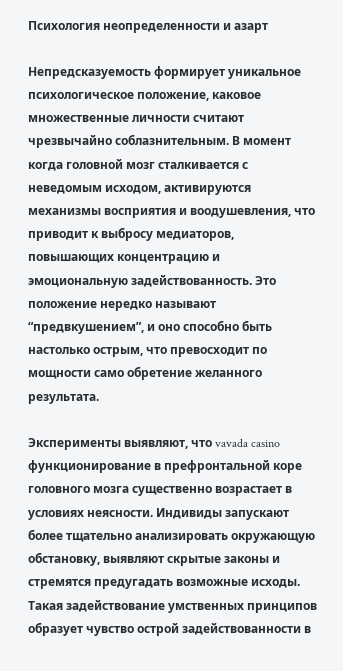Психология неопределенности и азарт

Непредсказуемость формирует уникальное психологическое положение, каковое множественные личности считают чрезвычайно соблазнительным. В момент когда головной мозг сталкивается с неведомым исходом, активируются механизмы восприятия и воодушевления, что приводит к выбросу медиаторов, повышающих концентрацию и эмоциональную задействованность. Это положение нередко называют “предвкушением”, и оно способно быть настолько острым, что превосходит по мощности само обретение желанного результата.

Эксперименты выявляют, что vavada casino функционирование в префронтальной коре головного мозга существенно возрастает в условиях неясности. Индивиды запускают более тщательно анализировать окружающую обстановку, выявляют скрытые законы и стремятся предугадать возможные исходы. Такая задействование умственных принципов образует чувство острой задействованности в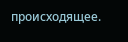происходящее.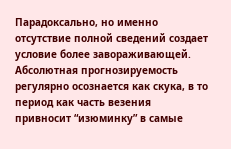Парадоксально, но именно отсутствие полной сведений создает условие более завораживающей. Абсолютная прогнозируемость регулярно осознается как скука, в то период как часть везения привносит “изюминку” в самые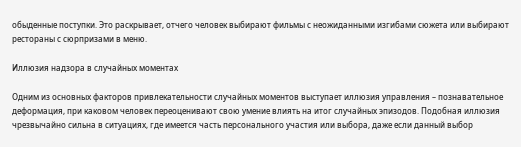обыденные поступки. Это раскрывает, отчего человек выбирают фильмы с неожиданными изгибами сюжета или выбирают рестораны с сюрпризами в меню.

Иллюзия надзора в случайных моментах

Одним из основных факторов привлекательности случайных моментов выступает иллюзия управления – познавательное деформация, при каковом человек переоценивают свою умение влиять на итог случайных эпизодов. Подобная иллюзия чрезвычайно сильна в ситуациях, где имеется часть персонального участия или выбора, даже если данный выбор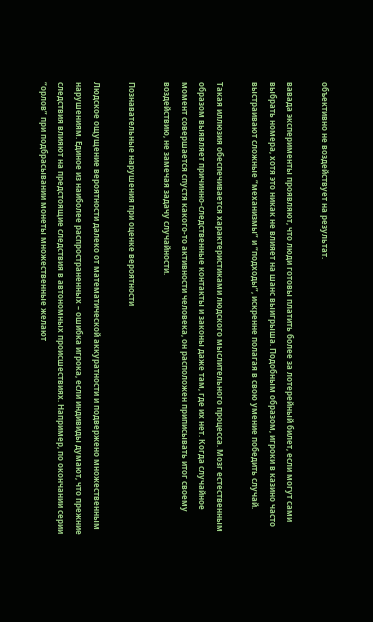объективно не воздействует на результат.

вавада эксперименты проявляют, что люди готовы платить более за лотерейный билет, если могут сами выбрать номера, хотя это никак не влияет на шанс выигрыша. Подобным образом, игроки в казино часто выстраивают сложные “механизмы” и “подходы”, искренне полагая в свою умение победить случай.

Такая иллюзия обеспечивается характеристиками людского мыслительного процесса. Мозг естественным образом выявляет причинно-следственные контакты и законы даже там, где их нет. Когда случайное момент совершается спустя какого-то активности человека, он расположен приписывать итог своему воздействию, не замечая задачу случайности.

Познавательные нарушения при оценке вероятности

Людское ощущение вероятности далеко от математической аккуратности и подвержено множественным нарушениям. Единое из наиболее распространенных – ошибка игрока, если индивиды думают, что прежние следствия влияют на предстоящие следствия в автономных происшествиях. Например, по окончании серии “орлов” при подбрасывании монеты множественные желают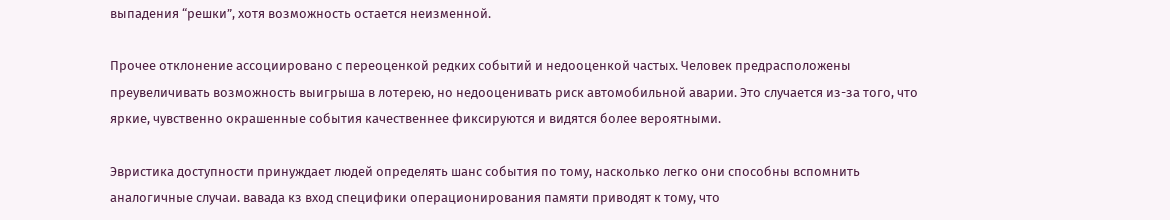выпадения “решки”, хотя возможность остается неизменной.

Прочее отклонение ассоциировано с переоценкой редких событий и недооценкой частых. Человек предрасположены преувеличивать возможность выигрыша в лотерею, но недооценивать риск автомобильной аварии. Это случается из-за того, что яркие, чувственно окрашенные события качественнее фиксируются и видятся более вероятными.

Эвристика доступности принуждает людей определять шанс события по тому, насколько легко они способны вспомнить аналогичные случаи. вавада кз вход специфики операционирования памяти приводят к тому, что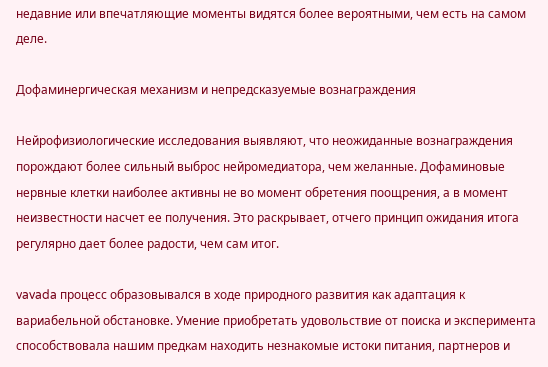недавние или впечатляющие моменты видятся более вероятными, чем есть на самом деле.

Дофаминергическая механизм и непредсказуемые вознаграждения

Нейрофизиологические исследования выявляют, что неожиданные вознаграждения порождают более сильный выброс нейромедиатора, чем желанные. Дофаминовые нервные клетки наиболее активны не во момент обретения поощрения, а в момент неизвестности насчет ее получения. Это раскрывает, отчего принцип ожидания итога регулярно дает более радости, чем сам итог.

vavada процесс образовывался в ходе природного развития как адаптация к вариабельной обстановке. Умение приобретать удовольствие от поиска и эксперимента способствовала нашим предкам находить незнакомые истоки питания, партнеров и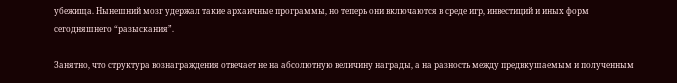убежища. Нынешний мозг удержал такие архаичные программы, но теперь они включаются в среде игр, инвестиций и иных форм сегодняшнего “разыскания”.

Занятно, что структура вознаграждения отвечает не на абсолютную величину награды, а на разность между предвкушаемым и полученным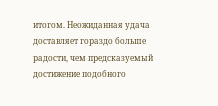итогом. Неожиданная удача доставляет гораздо больше радости, чем предсказуемый достижение подобного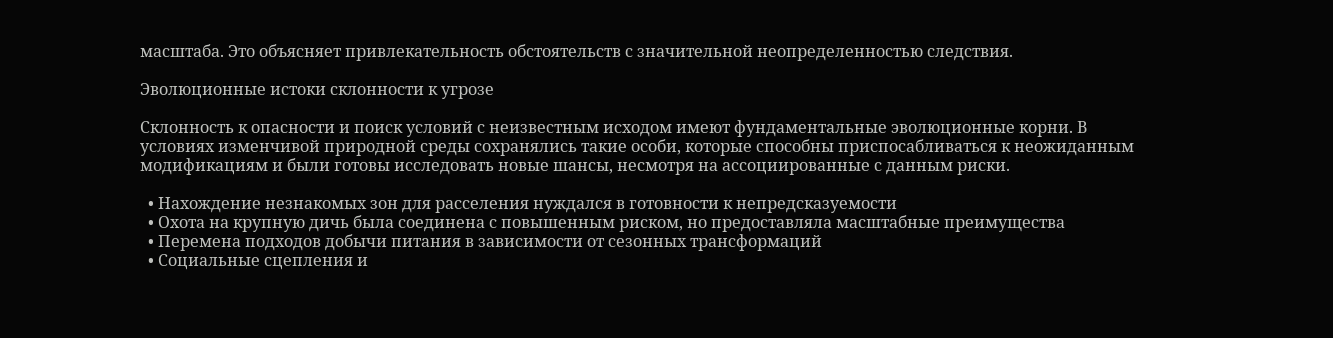масштаба. Это объясняет привлекательность обстоятельств с значительной неопределенностью следствия.

Эволюционные истоки склонности к угрозе

Склонность к опасности и поиск условий с неизвестным исходом имеют фундаментальные эволюционные корни. В условиях изменчивой природной среды сохранялись такие особи, которые способны приспосабливаться к неожиданным модификациям и были готовы исследовать новые шансы, несмотря на ассоциированные с данным риски.

  • Нахождение незнакомых зон для расселения нуждался в готовности к непредсказуемости
  • Охота на крупную дичь была соединена с повышенным риском, но предоставляла масштабные преимущества
  • Перемена подходов добычи питания в зависимости от сезонных трансформаций
  • Социальные сцепления и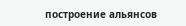построение альянсов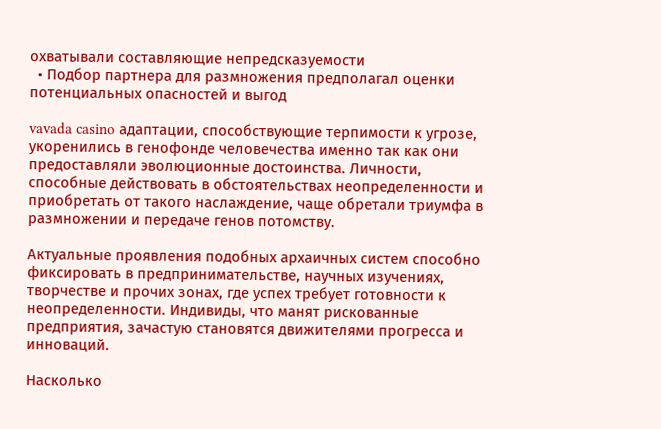охватывали составляющие непредсказуемости
  • Подбор партнера для размножения предполагал оценки потенциальных опасностей и выгод

vavada casino адаптации, способствующие терпимости к угрозе, укоренились в генофонде человечества именно так как они предоставляли эволюционные достоинства. Личности, способные действовать в обстоятельствах неопределенности и приобретать от такого наслаждение, чаще обретали триумфа в размножении и передаче генов потомству.

Актуальные проявления подобных архаичных систем способно фиксировать в предпринимательстве, научных изучениях, творчестве и прочих зонах, где успех требует готовности к неопределенности. Индивиды, что манят рискованные предприятия, зачастую становятся движителями прогресса и инноваций.

Насколько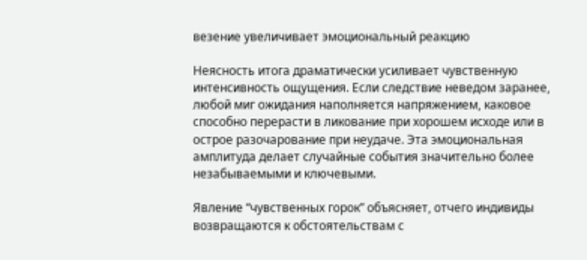везение увеличивает эмоциональный реакцию

Неясность итога драматически усиливает чувственную интенсивность ощущения. Если следствие неведом заранее, любой миг ожидания наполняется напряжением, каковое способно перерасти в ликование при хорошем исходе или в острое разочарование при неудаче. Эта эмоциональная амплитуда делает случайные события значительно более незабываемыми и ключевыми.

Явление “чувственных горок” объясняет, отчего индивиды возвращаются к обстоятельствам с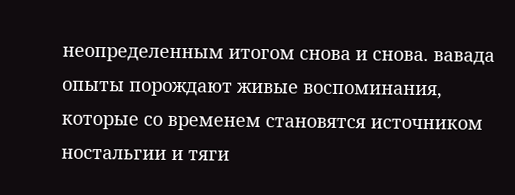неопределенным итогом снова и снова. вавада опыты порождают живые воспоминания, которые со временем становятся источником ностальгии и тяги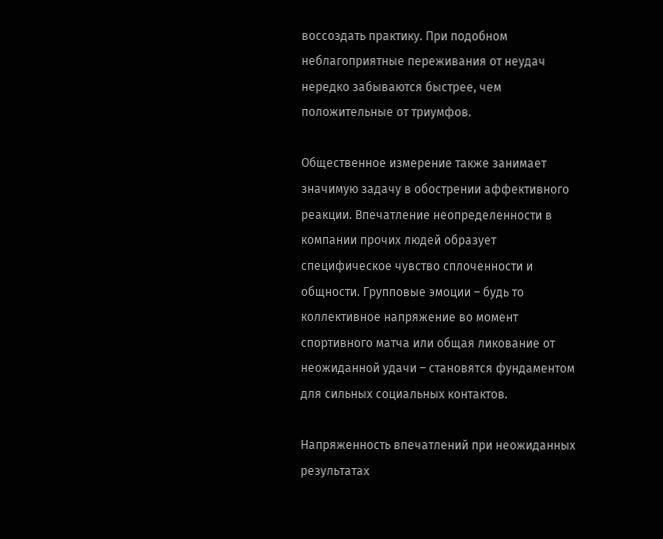воссоздать практику. При подобном неблагоприятные переживания от неудач нередко забываются быстрее, чем положительные от триумфов.

Общественное измерение также занимает значимую задачу в обострении аффективного реакции. Впечатление неопределенности в компании прочих людей образует специфическое чувство сплоченности и общности. Групповые эмоции – будь то коллективное напряжение во момент спортивного матча или общая ликование от неожиданной удачи – становятся фундаментом для сильных социальных контактов.

Напряженность впечатлений при неожиданных результатах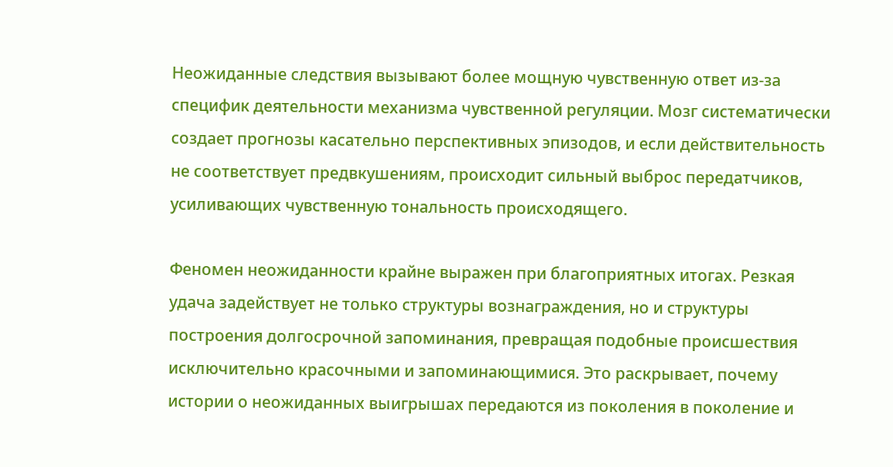Неожиданные следствия вызывают более мощную чувственную ответ из-за специфик деятельности механизма чувственной регуляции. Мозг систематически создает прогнозы касательно перспективных эпизодов, и если действительность не соответствует предвкушениям, происходит сильный выброс передатчиков, усиливающих чувственную тональность происходящего.

Феномен неожиданности крайне выражен при благоприятных итогах. Резкая удача задействует не только структуры вознаграждения, но и структуры построения долгосрочной запоминания, превращая подобные происшествия исключительно красочными и запоминающимися. Это раскрывает, почему истории о неожиданных выигрышах передаются из поколения в поколение и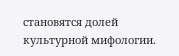становятся долей культурной мифологии.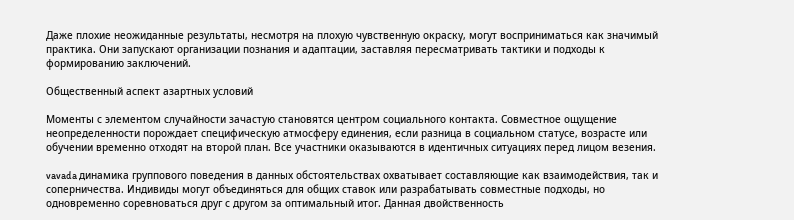Даже плохие неожиданные результаты, несмотря на плохую чувственную окраску, могут восприниматься как значимый практика. Они запускают организации познания и адаптации, заставляя пересматривать тактики и подходы к формированию заключений.

Общественный аспект азартных условий

Моменты с элементом случайности зачастую становятся центром социального контакта. Совместное ощущение неопределенности порождает специфическую атмосферу единения, если разница в социальном статусе, возрасте или обучении временно отходят на второй план. Все участники оказываются в идентичных ситуациях перед лицом везения.

vavada динамика группового поведения в данных обстоятельствах охватывает составляющие как взаимодействия, так и соперничества. Индивиды могут объединяться для общих ставок или разрабатывать совместные подходы, но одновременно соревноваться друг с другом за оптимальный итог. Данная двойственность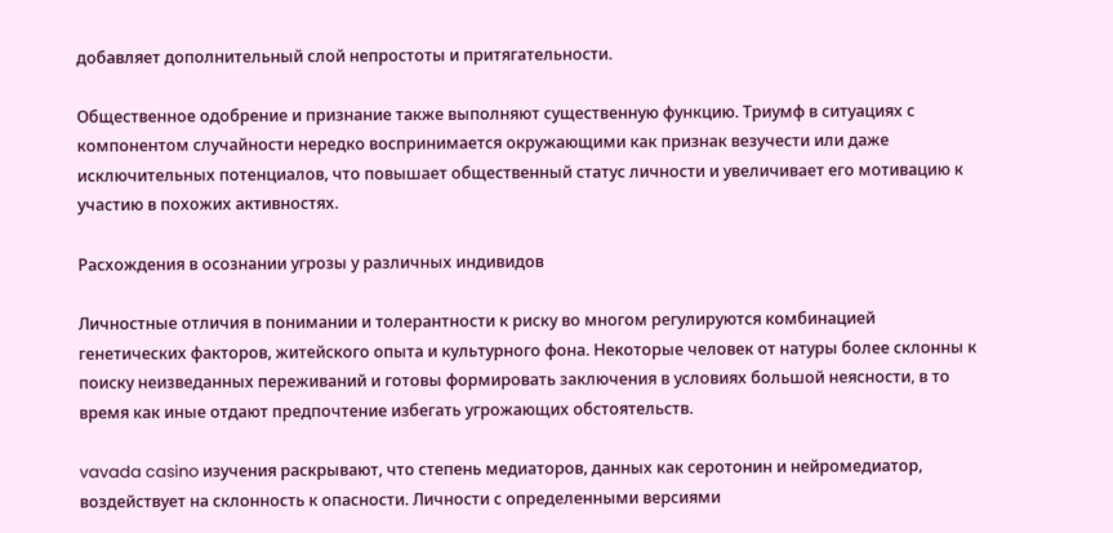добавляет дополнительный слой непростоты и притягательности.

Общественное одобрение и признание также выполняют существенную функцию. Триумф в ситуациях с компонентом случайности нередко воспринимается окружающими как признак везучести или даже исключительных потенциалов, что повышает общественный статус личности и увеличивает его мотивацию к участию в похожих активностях.

Расхождения в осознании угрозы у различных индивидов

Личностные отличия в понимании и толерантности к риску во многом регулируются комбинацией генетических факторов, житейского опыта и культурного фона. Некоторые человек от натуры более склонны к поиску неизведанных переживаний и готовы формировать заключения в условиях большой неясности, в то время как иные отдают предпочтение избегать угрожающих обстоятельств.

vavada casino изучения раскрывают, что степень медиаторов, данных как серотонин и нейромедиатор, воздействует на склонность к опасности. Личности с определенными версиями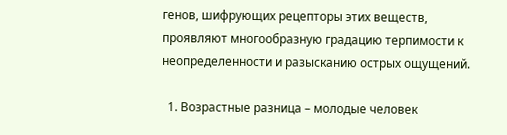генов, шифрующих рецепторы этих веществ, проявляют многообразную градацию терпимости к неопределенности и разысканию острых ощущений.

  1. Возрастные разница – молодые человек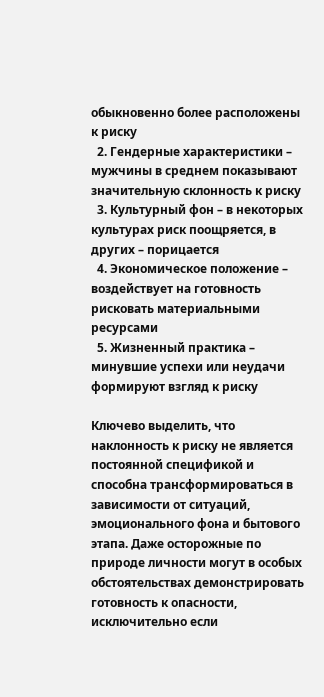обыкновенно более расположены к риску
  2. Гендерные характеристики – мужчины в среднем показывают значительную склонность к риску
  3. Культурный фон – в некоторых культурах риск поощряется, в других – порицается
  4. Экономическое положение – воздействует на готовность рисковать материальными ресурсами
  5. Жизненный практика – минувшие успехи или неудачи формируют взгляд к риску

Ключево выделить, что наклонность к риску не является постоянной спецификой и способна трансформироваться в зависимости от ситуаций, эмоционального фона и бытового этапа. Даже осторожные по природе личности могут в особых обстоятельствах демонстрировать готовность к опасности, исключительно если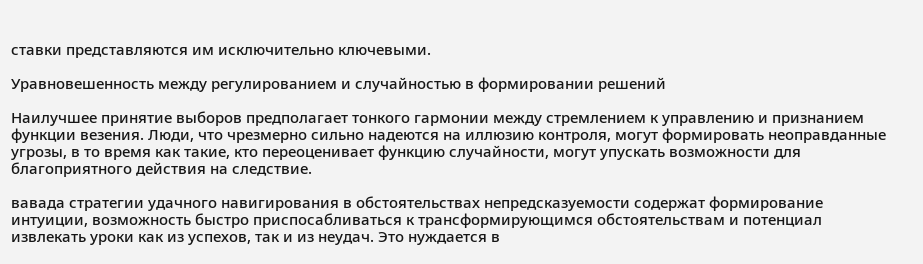ставки представляются им исключительно ключевыми.

Уравновешенность между регулированием и случайностью в формировании решений

Наилучшее принятие выборов предполагает тонкого гармонии между стремлением к управлению и признанием функции везения. Люди, что чрезмерно сильно надеются на иллюзию контроля, могут формировать неоправданные угрозы, в то время как такие, кто переоценивает функцию случайности, могут упускать возможности для благоприятного действия на следствие.

вавада стратегии удачного навигирования в обстоятельствах непредсказуемости содержат формирование интуиции, возможность быстро приспосабливаться к трансформирующимся обстоятельствам и потенциал извлекать уроки как из успехов, так и из неудач. Это нуждается в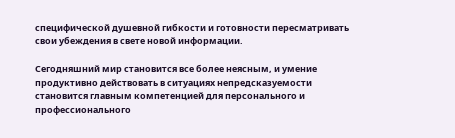специфической душевной гибкости и готовности пересматривать свои убеждения в свете новой информации.

Сегодняшний мир становится все более неясным, и умение продуктивно действовать в ситуациях непредсказуемости становится главным компетенцией для персонального и профессионального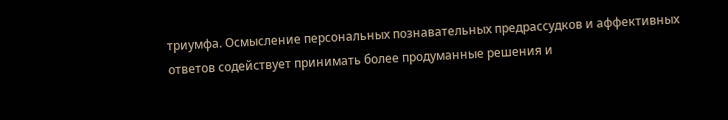триумфа. Осмысление персональных познавательных предрассудков и аффективных ответов содействует принимать более продуманные решения и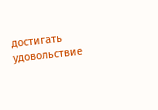достигать удовольствие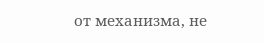от механизма, не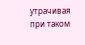утрачивая при таком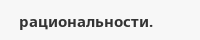рациональности.